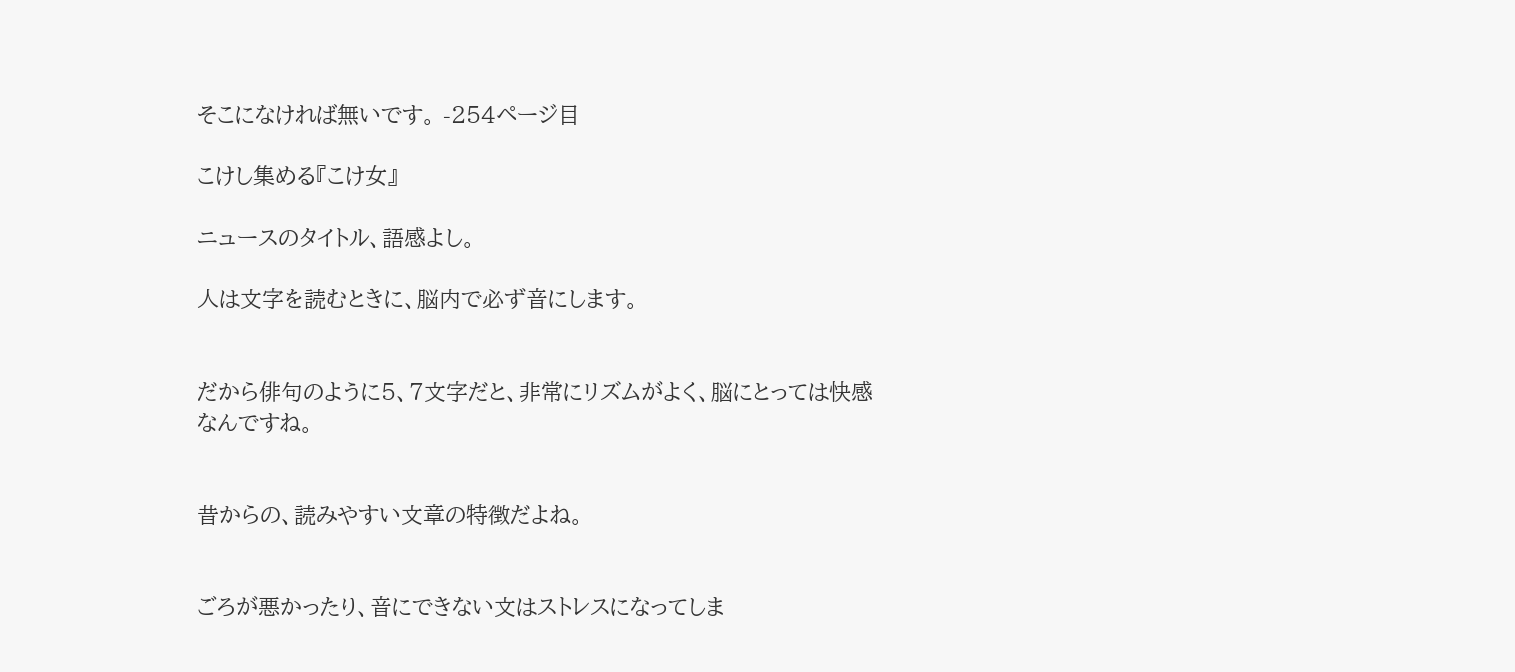そこになければ無いです。 -254ページ目

こけし集める『こけ女』

ニュースのタイトル、語感よし。

人は文字を読むときに、脳内で必ず音にします。


だから俳句のように5、7文字だと、非常にリズムがよく、脳にとっては快感なんですね。


昔からの、読みやすい文章の特徴だよね。


ごろが悪かったり、音にできない文はストレスになってしま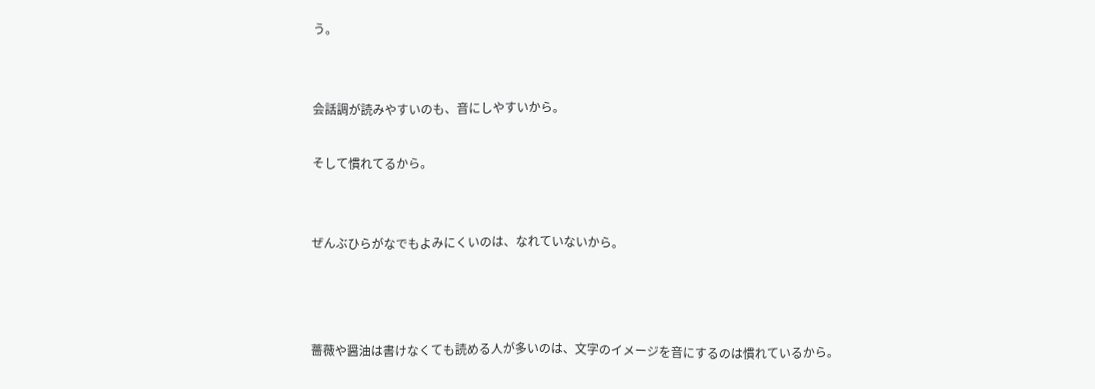う。


会話調が読みやすいのも、音にしやすいから。

そして慣れてるから。


ぜんぶひらがなでもよみにくいのは、なれていないから。



薔薇や醤油は書けなくても読める人が多いのは、文字のイメージを音にするのは慣れているから。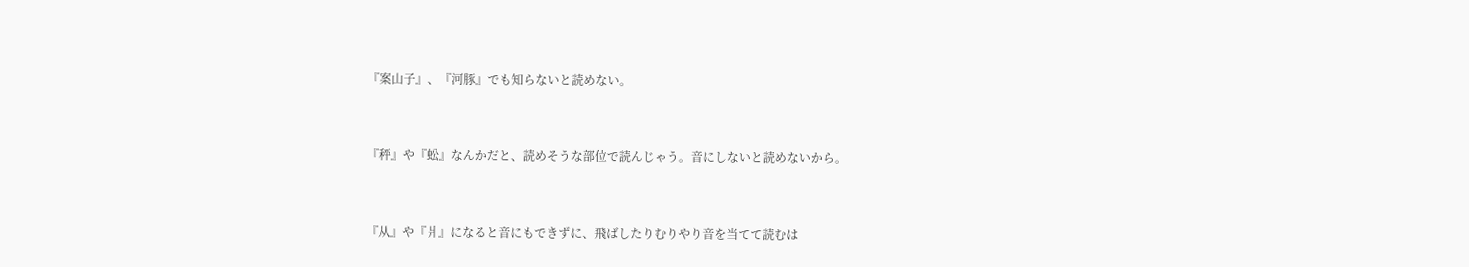『案山子』、『河豚』でも知らないと読めない。


『秤』や『蚣』なんかだと、読めそうな部位で読んじゃう。音にしないと読めないから。


『从』や『爿』になると音にもできずに、飛ばしたりむりやり音を当てて読むは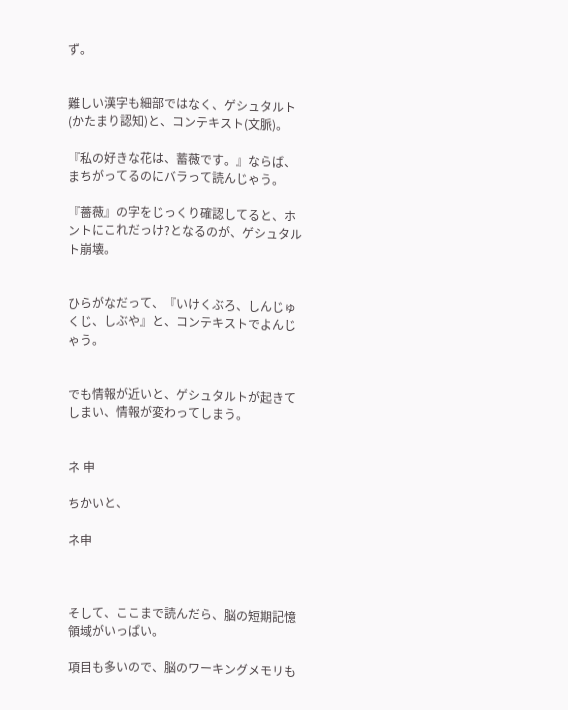ず。


難しい漢字も細部ではなく、ゲシュタルト(かたまり認知)と、コンテキスト(文脈)。

『私の好きな花は、蓄薇です。』ならば、まちがってるのにバラって読んじゃう。

『薔薇』の字をじっくり確認してると、ホントにこれだっけ?となるのが、ゲシュタルト崩壊。


ひらがなだって、『いけくぶろ、しんじゅくじ、しぶや』と、コンテキストでよんじゃう。


でも情報が近いと、ゲシュタルトが起きてしまい、情報が変わってしまう。


ネ 申

ちかいと、

ネ申



そして、ここまで読んだら、脳の短期記憶領域がいっぱい。

項目も多いので、脳のワーキングメモリも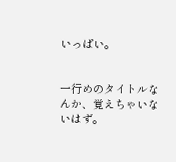いっぱい。


一行めのタイトルなんか、覚えちゃいないはず。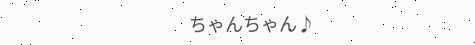ちゃんちゃん♪